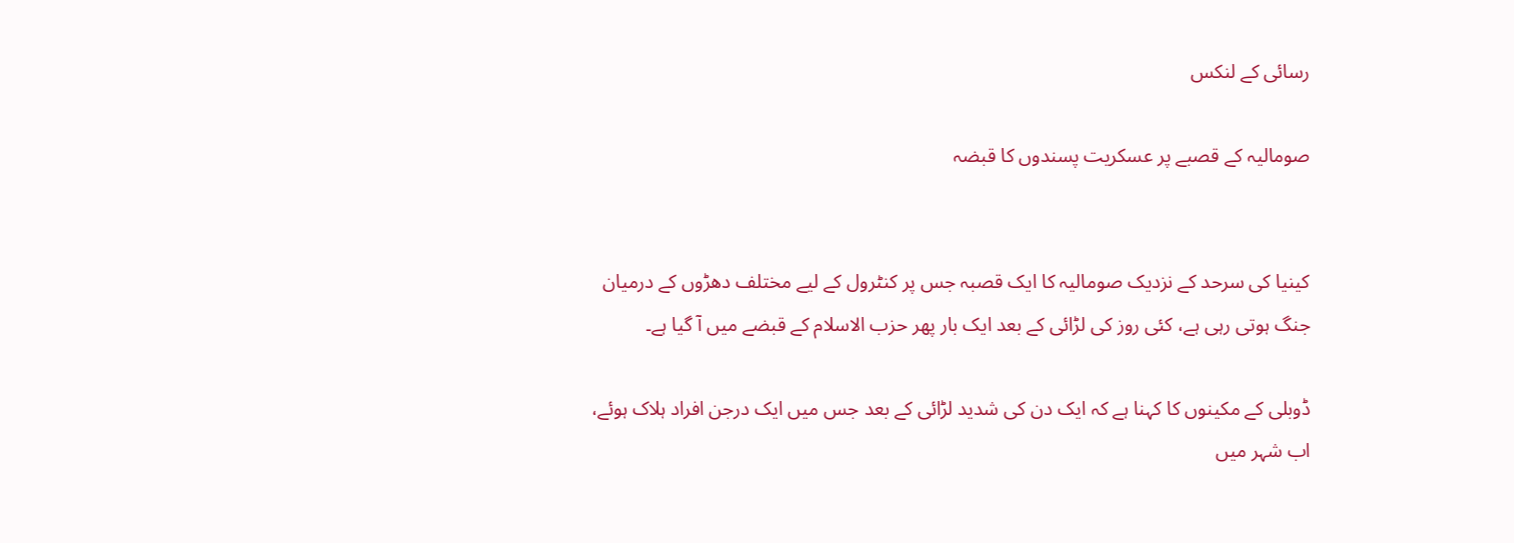رسائی کے لنکس

صومالیہ کے قصبے پر عسکریت پسندوں کا قبضہ


کینیا کی سرحد کے نزدیک صومالیہ کا ایک قصبہ جس پر کنٹرول کے لیے مختلف دھڑوں کے درمیان جنگ ہوتی رہی ہے، کئی روز کی لڑائی کے بعد ایک بار پھر حزب الاسلام کے قبضے میں آ گیا ہے۔

ڈوبلی کے مکینوں کا کہنا ہے کہ ایک دن کی شدید لڑائی کے بعد جس میں ایک درجن افراد ہلاک ہوئے، اب شہر میں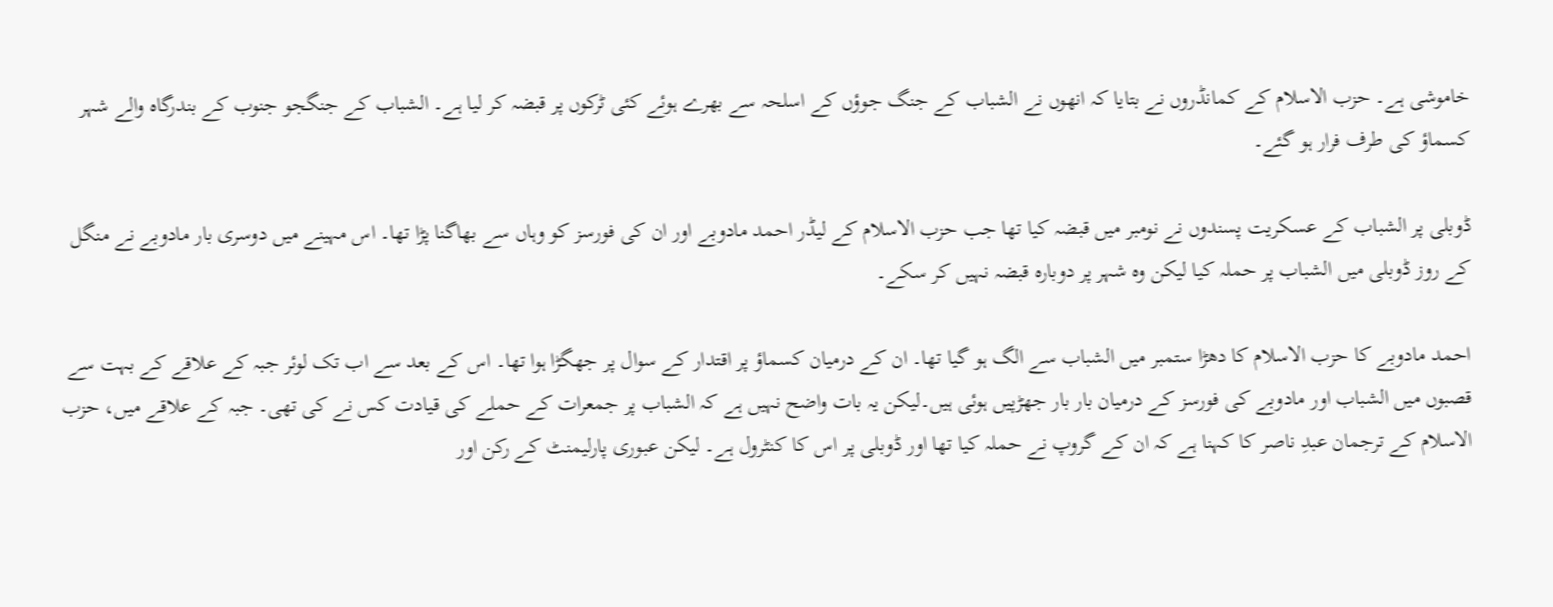خاموشی ہے۔ حزب الاسلام کے کمانڈروں نے بتایا کہ انھوں نے الشباب کے جنگ جوؤں کے اسلحہ سے بھرے ہوئے کئی ٹرکوں پر قبضہ کر لیا ہے۔ الشباب کے جنگجو جنوب کے بندرگاہ والے شہر کسماؤ کی طرف فرار ہو گئے۔

ڈوبلی پر الشباب کے عسکریت پسندوں نے نومبر میں قبضہ کیا تھا جب حزب الاسلام کے لیڈر احمد مادوبے اور ان کی فورسز کو وہاں سے بھاگنا پڑا تھا۔ اس مہینے میں دوسری بار مادوبے نے منگل کے روز ڈوبلی میں الشباب پر حملہ کیا لیکن وہ شہر پر دوبارہ قبضہ نہیں کر سکے۔

احمد مادوبے کا حزب الاسلام کا دھڑا ستمبر میں الشباب سے الگ ہو گیا تھا۔ ان کے درمیان کسماؤ پر اقتدار کے سوال پر جھگڑا ہوا تھا۔ اس کے بعد سے اب تک لوئر جبہ کے علاقے کے بہت سے قصبوں میں الشباب اور مادوبے کی فورسز کے درمیان بار بار جھڑپیں ہوئی ہیں۔لیکن یہ بات واضح نہیں ہے کہ الشباب پر جمعرات کے حملے کی قیادت کس نے کی تھی۔ جبہ کے علاقے میں، حزب الاسلام کے ترجمان عبدِ ناصر کا کہنا ہے کہ ان کے گروپ نے حملہ کیا تھا اور ڈوبلی پر اس کا کنٹرول ہے۔ لیکن عبوری پارلیمنٹ کے رکن اور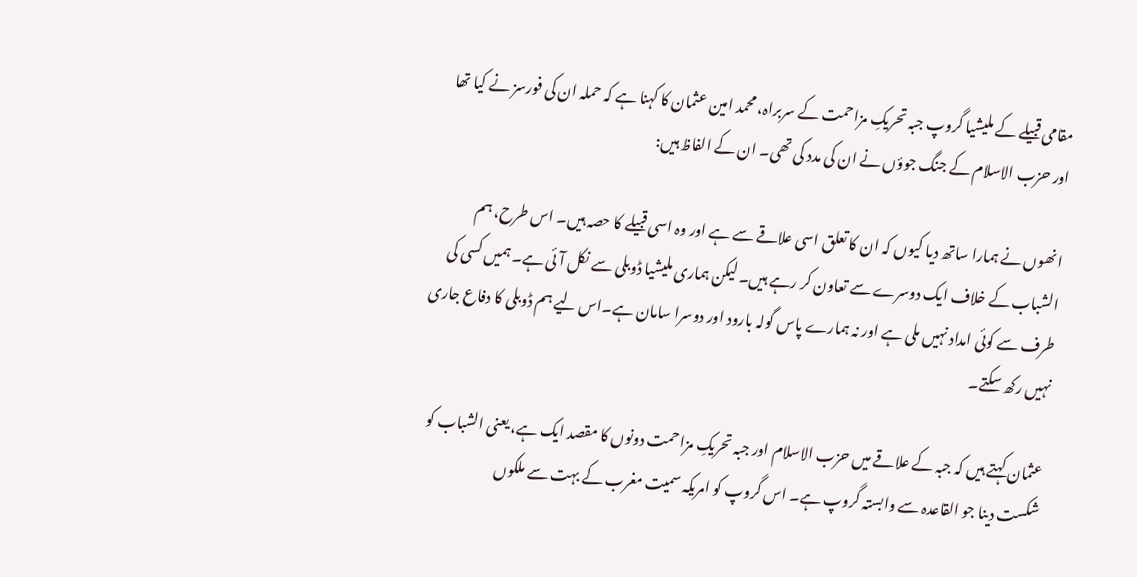مقامی قبیلے کے ملیشیا گروپ جبہ تحریکِ مزاحمت کے سربراہ، محمد امین عثمان کا کہنا ہے کہ حملہ ان کی فورسز نے کیا تھا اور حزب الاسلام کے جنگ جوؤں نے ان کی مدد کی تھی۔ ان کے الفاظ ہیں:

انھوں نے ہمارا ساتھ دیا کیوں کہ ان کا تعلق اسی علاقے سے ہے اور وہ اسی قبیلے کا حصہ ہیں۔ اس طرح، ہم الشباب کے خلاف ایک دوسرے سے تعاون کر رہے ہیں۔ لیکن ہماری ملیشیا ڈوبلی سے نکل آئی ہے۔ ہمیں کسی کی طرف سے کوئی امداد نہیں ملی ہے اور نہ ہمارے پاس گولہ بارود اور دوسرا سامان ہے۔اس لیے ہم ڈوبلی کا دفاع جاری نہیں رکھ سکتے۔

عثمان کہتے ہیں کہ جبہ کے علاقے میں حزب الاسلام اور جبہ تحریکِ مزاحمت دونوں کا مقصد ایک ہے، یعنی الشباب کو شکست دینا جو القاعدہ سے وابستہ گروپ ہے۔ اس گروپ کو امریکہ سمیت مغرب کے بہت سے ملکوں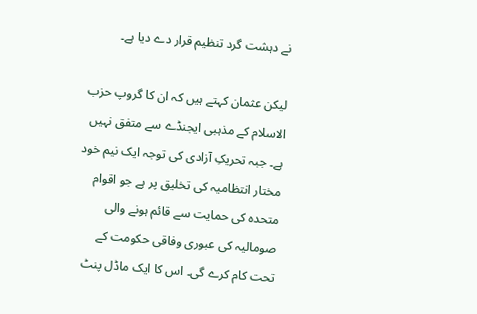نے دہشت گرد تنظیم قرار دے دیا ہے۔

لیکن عثمان کہتے ہیں کہ ان کا گروپ حزب الاسلام کے مذہبی ایجنڈے سے متفق نہیں ہے۔ جبہ تحریکِ آزادی کی توجہ ایک نیم خود مختار انتظامیہ کی تخلیق پر ہے جو اقوام متحدہ کی حمایت سے قائم ہونے والی صومالیہ کی عبوری وفاقی حکومت کے تحت کام کرے گی۔ اس کا ایک ماڈل پنٹ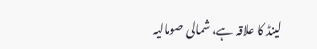لینڈ کا علاقہ ہے، شمالی صومالیہ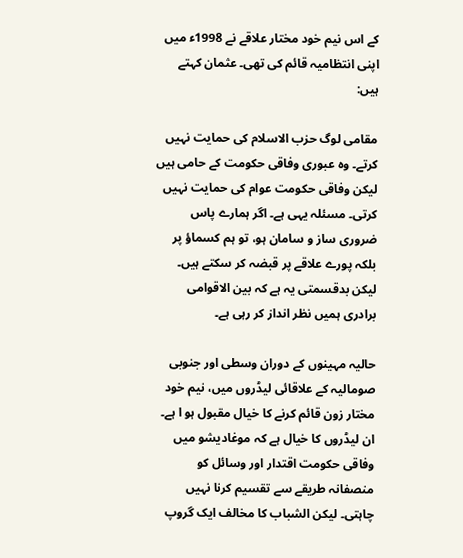کے اس نیم خود مختار علاقے نے 1998ء میں اپنی انتظامیہ قائم کی تھی۔ عثمان کہتے ہیں:

مقامی لوگ حزب الاسلام کی حمایت نہیں کرتے۔ وہ عبوری وفاقی حکومت کے حامی ہیں لیکن وفاقی حکومت عوام کی حمایت نہیں کرتی۔ مسئلہ یہی ہے۔ اگر ہمارے پاس ضروری ساز و سامان ہو، تو ہم کسماؤ پر بلکہ پورے علاقے پر قبضہ کر سکتے ہیں۔ لیکن بدقسمتی یہ ہے کہ بین الاقوامی برادری ہمیں نظر انداز کر رہی ہے۔

حالیہ مہینوں کے دوران وسطی اور جنوبی صومالیہ کے علاقائی لیڈروں میں، نیم خود مختار زون قائم کرنے کا خیال مقبول ہو ا ہے۔ ان لیڈروں کا خیال ہے کہ موغادیشو میں وفاقی حکومت اقتدار اور وسائل کو منصفانہ طریقے سے تقسیم کرنا نہیں چاہتی۔ لیکن الشباب کا مخالف ایک گروپ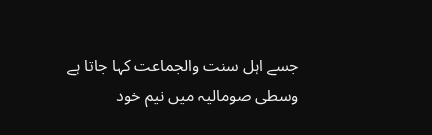جسے اہل سنت والجماعت کہا جاتا ہے وسطی صومالیہ میں نیم خود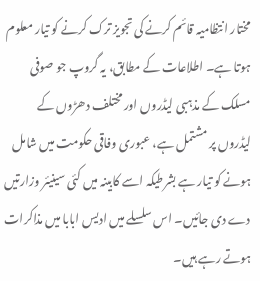مختار انتظامیہ قائم کرنے کی تجویز ترک کرنے کو تیار معلوم ہوتا ہے۔ اطلاعات کے مطابق، یہ گروپ جو صوفی مسلک کے مذہبی لیڈروں اور مختلف دھڑوں کے لیڈروں پر مشتمل ہے، عبوری وفاقی حکومت میں شامل ہونے کو تیار ہے بشرطیکہ اسے کابینہ میں کئی سینیئر وزارتیں دے دی جائیں۔ اس سلسلے میں ادیس ابابا میں مذاکرات ہوتے رہے ہیں۔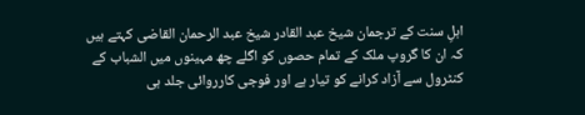اہلِ سنت کے ترجمان شیخ عبد القادر شیخ عبد الرحمان القاضی کہتے ہیں کہ ان کا گروپ ملک کے تمام حصوں کو اگلے چھ مہینوں میں الشباب کے کنٹرول سے آزاد کرانے کو تیار ہے اور فوجی کارروائی جلد ہی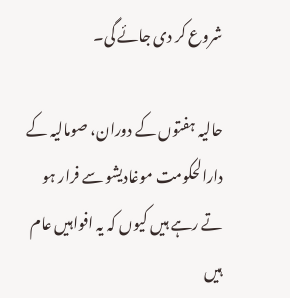شروع کر دی جائے گی۔

حالیہ ہفتوں کے دوران، صومالیہ کے دارالحکومت موغادیشو سے فرار ہو تے رہے ہیں کیوں کہ یہ افواہیں عام ہیں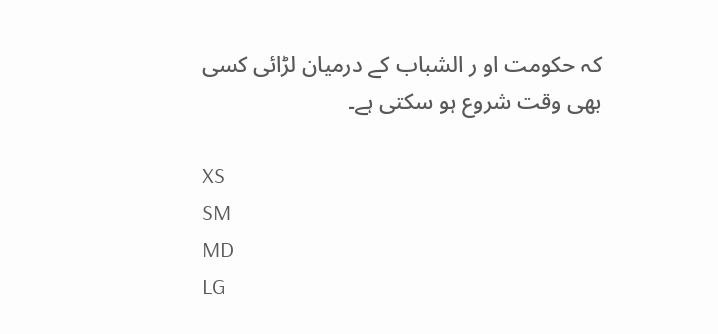کہ حکومت او ر الشباب کے درمیان لڑائی کسی بھی وقت شروع ہو سکتی ہے۔

XS
SM
MD
LG